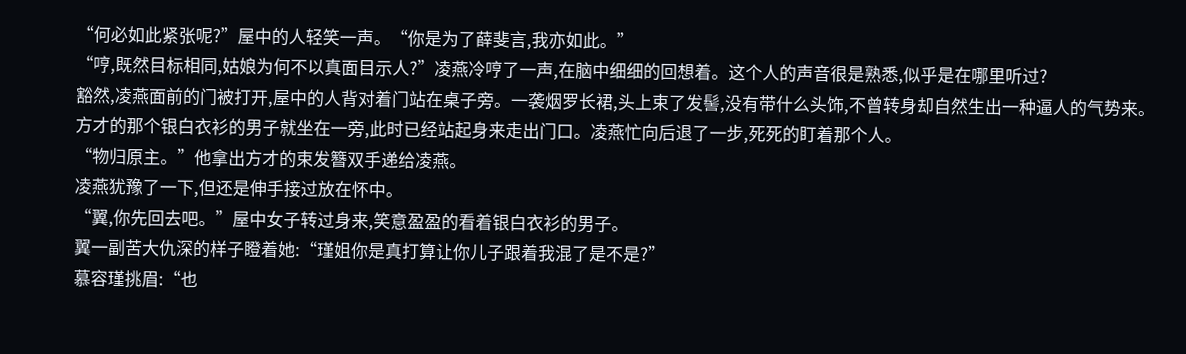“何必如此紧张呢?”屋中的人轻笑一声。“你是为了薛斐言,我亦如此。”
“哼,既然目标相同,姑娘为何不以真面目示人?”凌燕冷哼了一声,在脑中细细的回想着。这个人的声音很是熟悉,似乎是在哪里听过?
豁然,凌燕面前的门被打开,屋中的人背对着门站在桌子旁。一袭烟罗长裙,头上束了发髻,没有带什么头饰,不曾转身却自然生出一种逼人的气势来。
方才的那个银白衣衫的男子就坐在一旁,此时已经站起身来走出门口。凌燕忙向后退了一步,死死的盯着那个人。
“物归原主。”他拿出方才的束发簪双手递给凌燕。
凌燕犹豫了一下,但还是伸手接过放在怀中。
“翼,你先回去吧。”屋中女子转过身来,笑意盈盈的看着银白衣衫的男子。
翼一副苦大仇深的样子瞪着她:“瑾姐你是真打算让你儿子跟着我混了是不是?”
慕容瑾挑眉:“也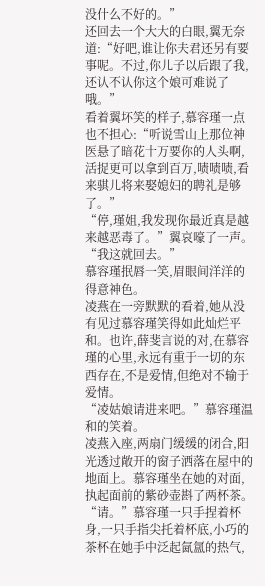没什么不好的。”
还回去一个大大的白眼,翼无奈道:“好吧,谁让你夫君还另有要事呢。不过,你儿子以后跟了我,还认不认你这个娘可难说了哦。”
看着翼坏笑的样子,慕容瑾一点也不担心:“听说雪山上那位神医悬了暗花十万要你的人头啊,活捉更可以拿到百万,啧啧啧,看来骐儿将来娶媳妇的聘礼是够了。”
“停,瑾姐,我发现你最近真是越来越恶毒了。”翼哀嚎了一声。“我这就回去。”
慕容瑾抿唇一笑,眉眼间洋洋的得意神色。
凌燕在一旁默默的看着,她从没有见过慕容瑾笑得如此灿烂平和。也许,薛斐言说的对,在慕容瑾的心里,永远有重于一切的东西存在,不是爱情,但绝对不输于爱情。
“凌姑娘请进来吧。”慕容瑾温和的笑着。
凌燕入座,两扇门缓缓的闭合,阳光透过敞开的窗子洒落在屋中的地面上。慕容瑾坐在她的对面,执起面前的紫砂壶斟了两杯茶。
“请。”慕容瑾一只手捏着杯身,一只手指尖托着杯底,小巧的茶杯在她手中泛起氤氲的热气,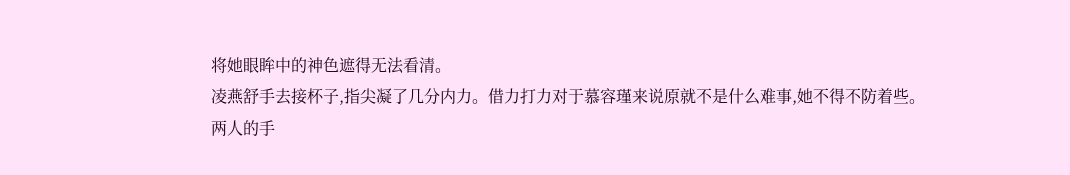将她眼眸中的神色遮得无法看清。
凌燕舒手去接杯子,指尖凝了几分内力。借力打力对于慕容瑾来说原就不是什么难事,她不得不防着些。
两人的手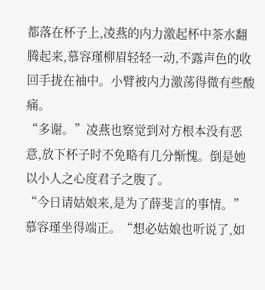都落在杯子上,凌燕的内力激起杯中茶水翻腾起来,慕容瑾柳眉轻轻一动,不露声色的收回手拢在袖中。小臂被内力激荡得微有些酸痛。
“多谢。”凌燕也察觉到对方根本没有恶意,放下杯子时不免略有几分惭愧。倒是她以小人之心度君子之腹了。
“今日请姑娘来,是为了薛斐言的事情。”慕容瑾坐得端正。“想必姑娘也听说了,如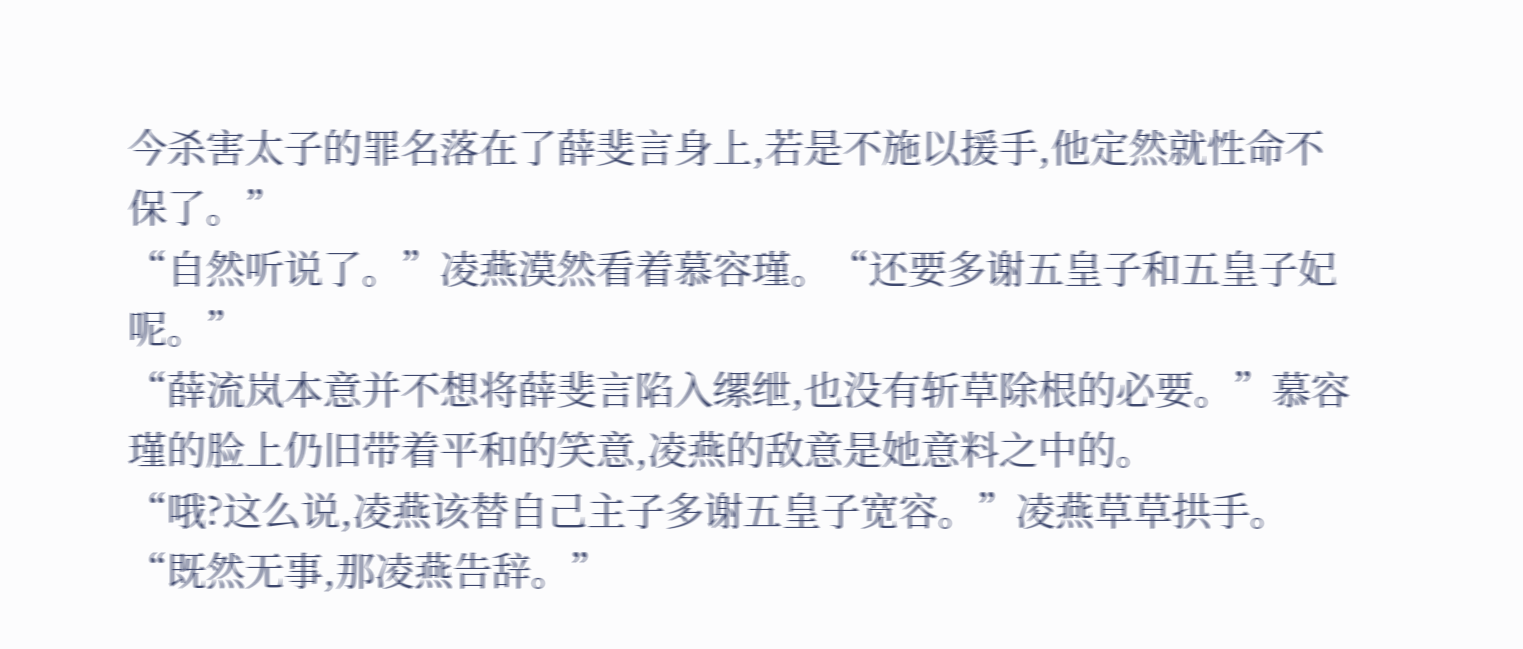今杀害太子的罪名落在了薛斐言身上,若是不施以援手,他定然就性命不保了。”
“自然听说了。”凌燕漠然看着慕容瑾。“还要多谢五皇子和五皇子妃呢。”
“薛流岚本意并不想将薛斐言陷入缧绁,也没有斩草除根的必要。”慕容瑾的脸上仍旧带着平和的笑意,凌燕的敌意是她意料之中的。
“哦?这么说,凌燕该替自己主子多谢五皇子宽容。”凌燕草草拱手。“既然无事,那凌燕告辞。”